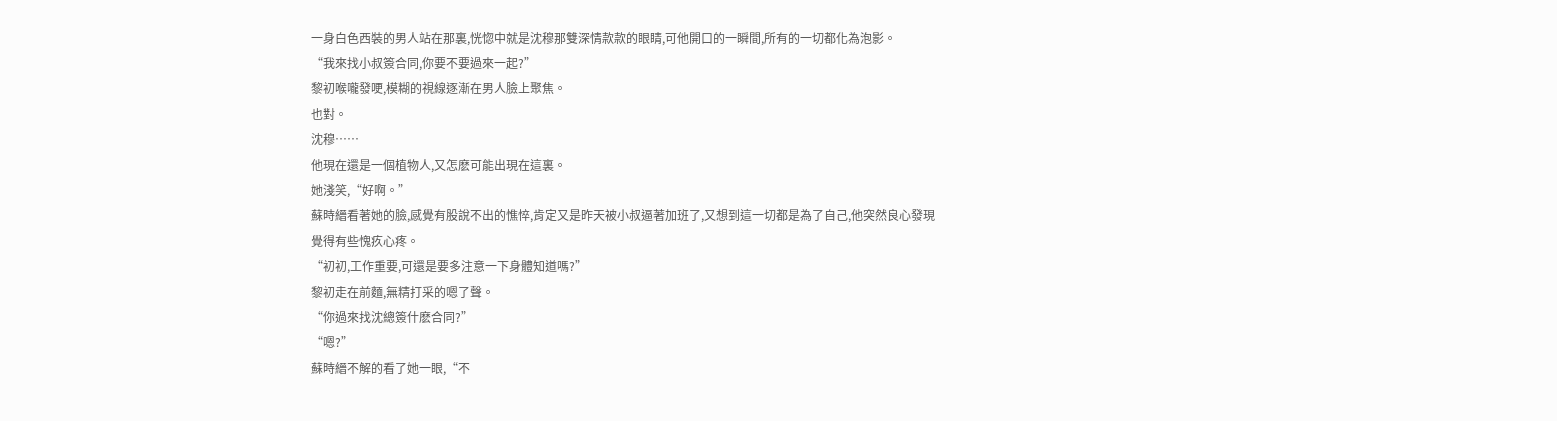一身白色西裝的男人站在那裏,恍惚中就是沈穆那雙深情款款的眼睛,可他開口的一瞬間,所有的一切都化為泡影。
“我來找小叔簽合同,你要不要過來一起?”
黎初喉嚨發哽,模糊的視線逐漸在男人臉上聚焦。
也對。
沈穆……
他現在還是一個植物人,又怎麽可能出現在這裏。
她淺笑,“好啊。”
蘇時縉看著她的臉,感覺有股說不出的憔悴,肯定又是昨天被小叔逼著加班了,又想到這一切都是為了自己,他突然良心發現覺得有些愧疚心疼。
“初初,工作重要,可還是要多注意一下身體知道嗎?”
黎初走在前麵,無精打采的嗯了聲。
“你過來找沈總簽什麽合同?”
“嗯?”
蘇時縉不解的看了她一眼,“不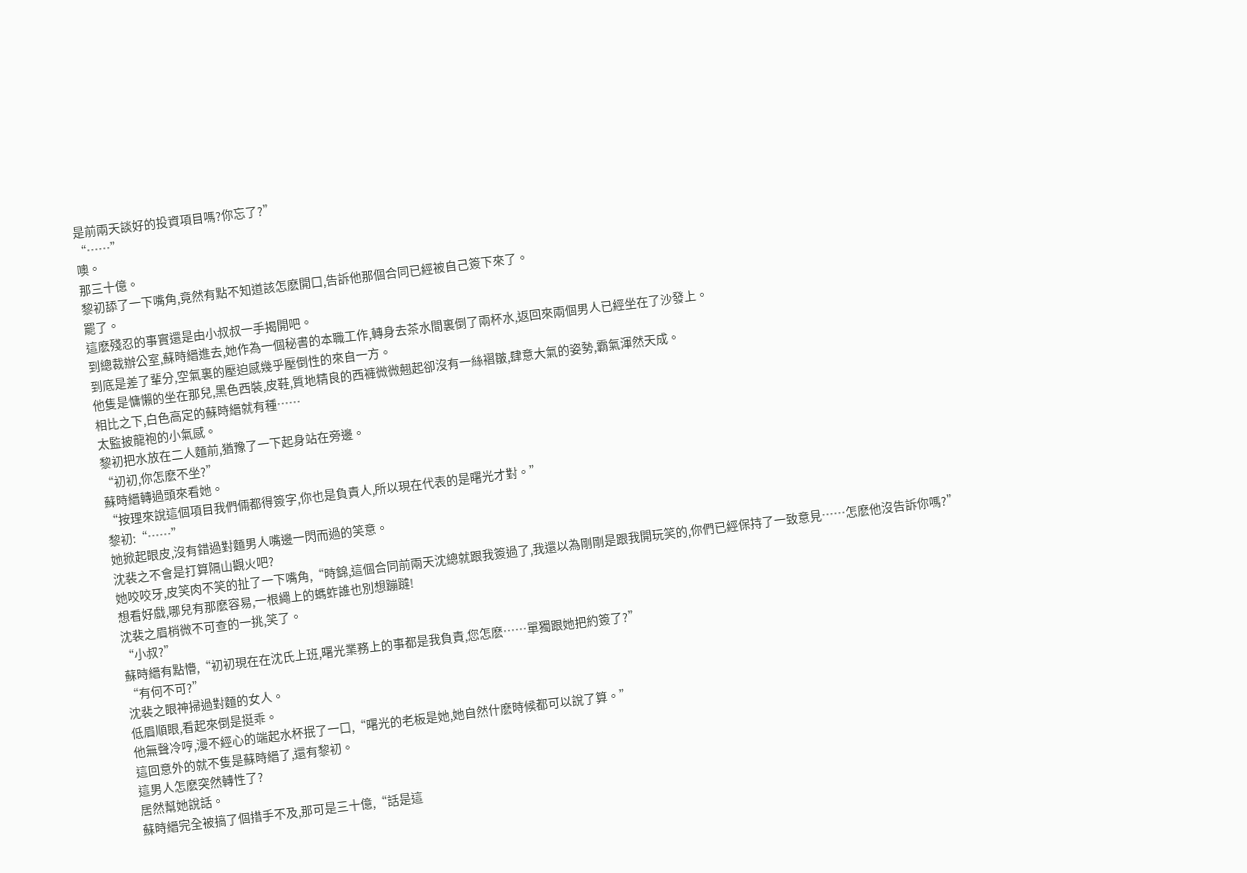是前兩天談好的投資項目嗎?你忘了?”
“……”
噢。
那三十億。
黎初舔了一下嘴角,竟然有點不知道該怎麽開口,告訴他那個合同已經被自己簽下來了。
罷了。
這麽殘忍的事實還是由小叔叔一手揭開吧。
到總裁辦公室,蘇時縉進去,她作為一個秘書的本職工作,轉身去茶水間裏倒了兩杯水,返回來兩個男人已經坐在了沙發上。
到底是差了輩分,空氣裏的壓迫感幾乎壓倒性的來自一方。
他隻是慵懶的坐在那兒,黑色西裝,皮鞋,質地精良的西褲微微翹起卻沒有一絲褶皺,肆意大氣的姿勢,霸氣渾然天成。
相比之下,白色高定的蘇時縉就有種……
太監披龍袍的小氣感。
黎初把水放在二人麵前,猶豫了一下起身站在旁邊。
“初初,你怎麽不坐?”
蘇時縉轉過頭來看她。
“按理來說這個項目我們倆都得簽字,你也是負責人,所以現在代表的是曙光才對。”
黎初:“……”
她掀起眼皮,沒有錯過對麵男人嘴邊一閃而過的笑意。
沈裴之不會是打算隔山觀火吧?
她咬咬牙,皮笑肉不笑的扯了一下嘴角,“時錦,這個合同前兩天沈總就跟我簽過了,我還以為剛剛是跟我開玩笑的,你們已經保持了一致意見……怎麽他沒告訴你嗎?”
想看好戲,哪兒有那麽容易,一根繩上的螞蚱誰也別想蹦躂!
沈裴之眉梢微不可查的一挑,笑了。
“小叔?”
蘇時縉有點懵,“初初現在在沈氏上班,曙光業務上的事都是我負責,您怎麽……單獨跟她把約簽了?”
“有何不可?”
沈裴之眼神掃過對麵的女人。
低眉順眼,看起來倒是挺乖。
他無聲冷哼,漫不經心的端起水杯抿了一口,“曙光的老板是她,她自然什麽時候都可以說了算。”
這回意外的就不隻是蘇時縉了,還有黎初。
這男人怎麽突然轉性了?
居然幫她說話。
蘇時縉完全被搞了個措手不及,那可是三十億,“話是這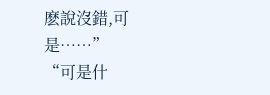麽說沒錯,可是……”
“可是什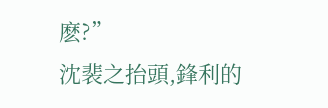麽?”
沈裴之抬頭,鋒利的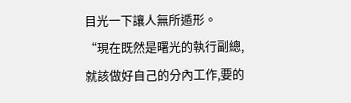目光一下讓人無所遁形。
“現在既然是曙光的執行副總,就該做好自己的分內工作,要的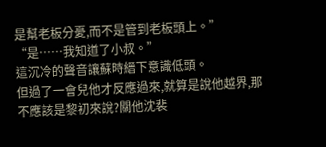是幫老板分憂,而不是管到老板頭上。”
“是……我知道了小叔。”
這沉冷的聲音讓蘇時縉下意識低頭。
但過了一會兒他才反應過來,就算是說他越界,那不應該是黎初來說?關他沈裴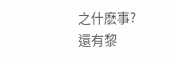之什麽事?
還有黎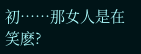初……那女人是在笑麽?